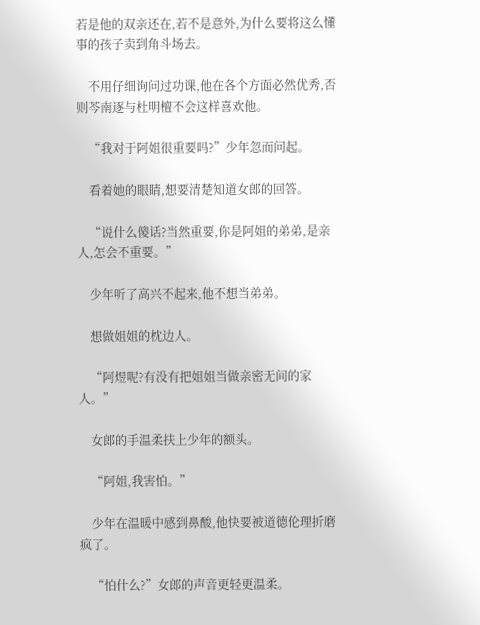若是他的双亲还在,若不是意外,为什么要将这么懂事的孩子卖到角斗场去。

    不用仔细询问过功课,他在各个方面必然优秀,否则芩南逐与杜明檀不会这样喜欢他。

    “我对于阿姐很重要吗?”少年忽而问起。

    看着她的眼睛,想要清楚知道女郎的回答。

    “说什么傻话?当然重要,你是阿姐的弟弟,是亲人,怎会不重要。”

    少年听了高兴不起来,他不想当弟弟。

    想做姐姐的枕边人。

    “阿煜呢?有没有把姐姐当做亲密无间的家人。”

    女郎的手温柔扶上少年的额头。

    “阿姐,我害怕。”

    少年在温暖中感到鼻酸,他快要被道德伦理折磨疯了。

    “怕什么?”女郎的声音更轻更温柔。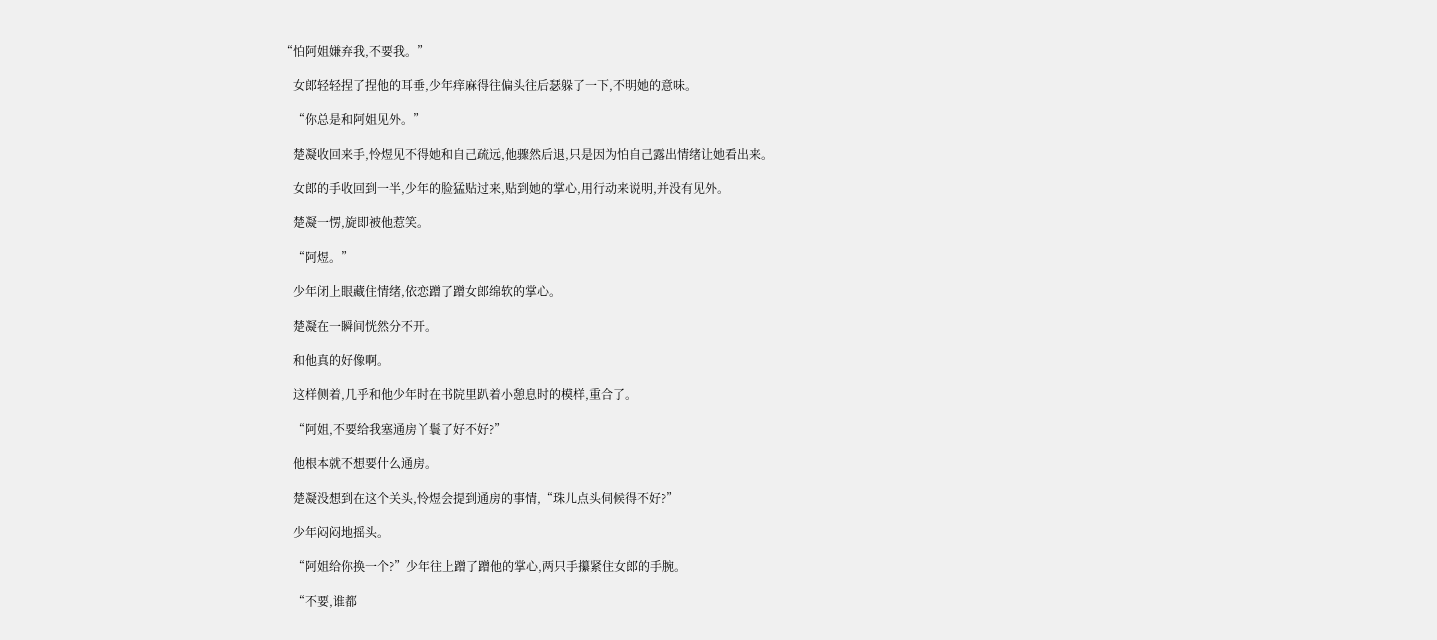“怕阿姐嫌弃我,不要我。”

    女郎轻轻捏了捏他的耳垂,少年痒麻得往偏头往后瑟躲了一下,不明她的意味。

    “你总是和阿姐见外。”

    楚凝收回来手,怜煜见不得她和自己疏远,他骤然后退,只是因为怕自己露出情绪让她看出来。

    女郎的手收回到一半,少年的脸猛贴过来,贴到她的掌心,用行动来说明,并没有见外。

    楚凝一愣,旋即被他惹笑。

    “阿煜。”

    少年闭上眼藏住情绪,依恋蹭了蹭女郎绵软的掌心。

    楚凝在一瞬间恍然分不开。

    和他真的好像啊。

    这样侧着,几乎和他少年时在书院里趴着小憩息时的模样,重合了。

    “阿姐,不要给我塞通房丫鬟了好不好?”

    他根本就不想要什么通房。

    楚凝没想到在这个关头,怜煜会提到通房的事情,“珠儿点头伺候得不好?”

    少年闷闷地摇头。

    “阿姐给你换一个?”少年往上蹭了蹭他的掌心,两只手攥紧住女郎的手腕。

    “不要,谁都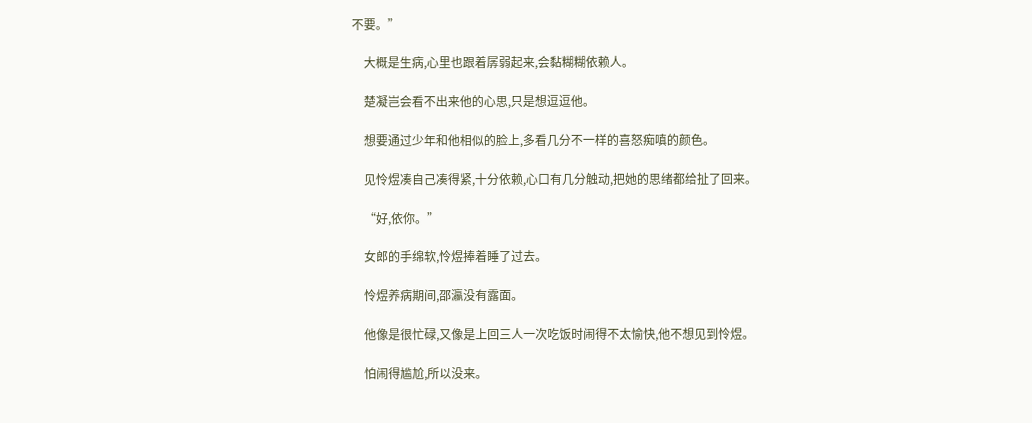不要。”

    大概是生病,心里也跟着孱弱起来,会黏糊糊依赖人。

    楚凝岂会看不出来他的心思,只是想逗逗他。

    想要通过少年和他相似的脸上,多看几分不一样的喜怒痴嗔的颜色。

    见怜煜凑自己凑得紧,十分依赖,心口有几分触动,把她的思绪都给扯了回来。

    “好,依你。”

    女郎的手绵软,怜煜捧着睡了过去。

    怜煜养病期间,邵瀛没有露面。

    他像是很忙碌,又像是上回三人一次吃饭时闹得不太愉快,他不想见到怜煜。

    怕闹得尴尬,所以没来。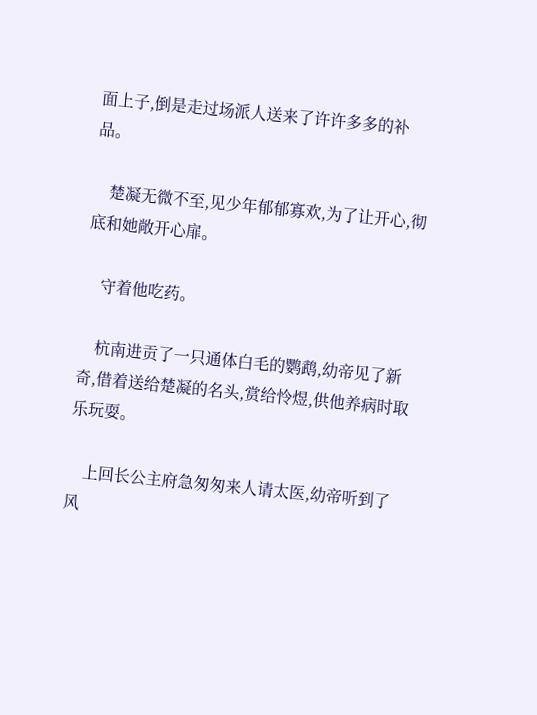面上子,倒是走过场派人送来了许许多多的补品。

    楚凝无微不至,见少年郁郁寡欢,为了让开心,彻底和她敞开心扉。

    守着他吃药。

    杭南进贡了一只通体白毛的鹦鹉,幼帝见了新奇,借着送给楚凝的名头,赏给怜煜,供他养病时取乐玩耍。

    上回长公主府急匆匆来人请太医,幼帝听到了风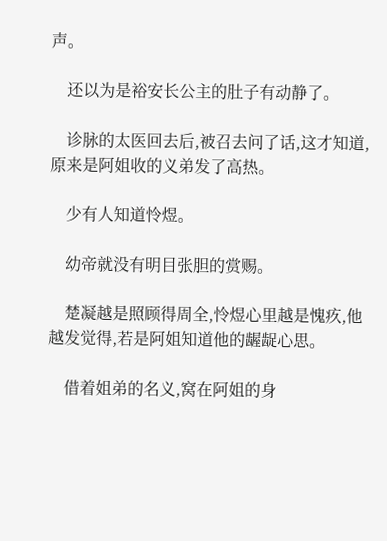声。

    还以为是裕安长公主的肚子有动静了。

    诊脉的太医回去后,被召去问了话,这才知道,原来是阿姐收的义弟发了高热。

    少有人知道怜煜。

    幼帝就没有明目张胆的赏赐。

    楚凝越是照顾得周全,怜煜心里越是愧疚,他越发觉得,若是阿姐知道他的龌龊心思。

    借着姐弟的名义,窝在阿姐的身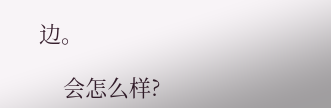边。

    会怎么样?